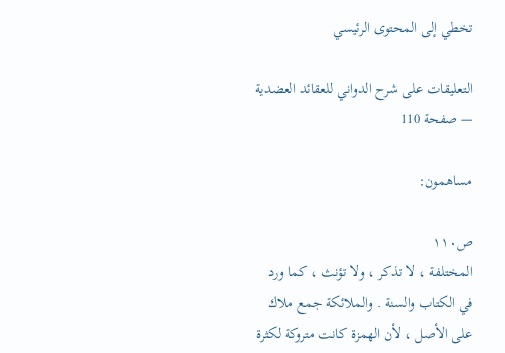تخطي إلى المحتوى الرئيسي

التعليقات على شرح الدواني للعقائد العضدية — صفحة 110

مساهمون:

ص١١٠
المختلفة ، لا تذكر ، ولا تؤنث ، كما ورد في الكتاب والسنة . والملائكة جمع ملاك على الأصل ، لأن الهمزة كانت متروكة لكثرة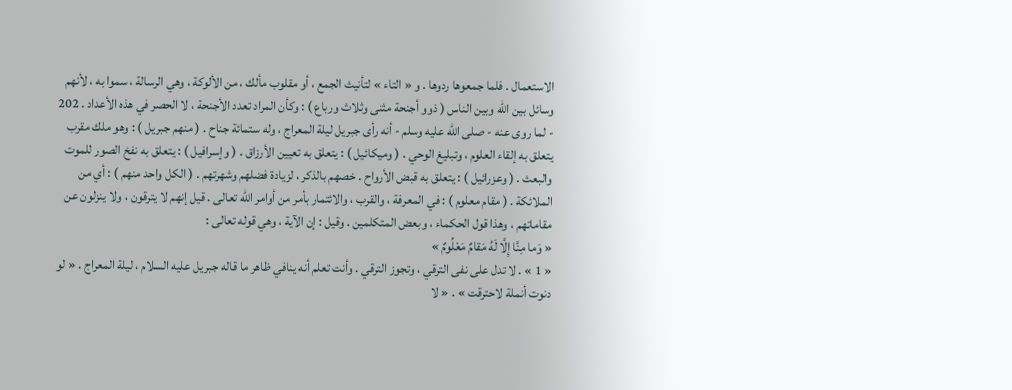الاستعمال . فلما جمعوها ردوها . و « التاء » لتأنيث الجمع ، أو مقلوب مألك ، من الألوكة ، وهي الرسالة ، سموا به ، لأنهم وسائل بين الله وبين الناس ( ذوو أجنحة مثنى وثلاث ورباع ) : وكأن المراد تعدد الأجنحة ، لا الحصر في هذه الأعداد . 202 - لما روى عنه - صلى الله عليه وسلم - أنه رأى جبريل ليلة المعراج ، وله ستمائة جناح . ( منهم جبريل ) : وهو ملك مقرب يتعلق به إلقاء العلوم ، وتبليغ الوحي . ( وميكائيل ) : يتعلق به تعيين الأرزاق . ( وإسرافيل ) : يتعلق به نفخ الصور للموت والبعث . ( وعزرائيل ) : يتعلق به قبض الأرواح . خصهم بالذكر ، لزيادة فضلهم وشهرتهم . ( الكل واحد منهم ) : أي من الملائكة . ( مقام معلوم ) : في المعرفة ، والقرب ، والائتمار بأمر من أوامر الله تعالى . قيل إنهم لا يترقون ، ولا ينزلون عن مقاماتهم ، وهذا قول الحكماء ، وبعض المتكلمين . وقيل : إن الآية ، وهي قوله تعالى :
« وَما مِنَّا إِلَّا لَهُ مَقامٌ مَعْلُومٌ »
« 1 » . لا تدل على نفى الترقي ، وتجوز الترقي . وأنت تعلم أنه ينافي ظاهر ما قاله جبريل عليه السلام ، ليلة المعراج . « لو دنوت أنملة لاحترقت » . « لا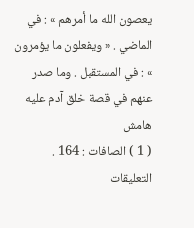يعصون الله ما أمرهم » : في الماضي . « ويفعلون ما يؤمرون » : في المستقبل . وما صدر عنهم في قصة خلق آدم عليه
هامش
( 1 ) الصافات : 164 .
التعليقات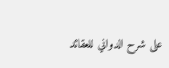على شرح الدواني للعقائد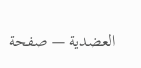العضدية — صفحة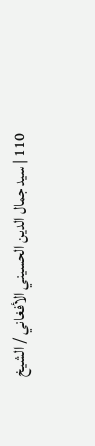110 | سيد جمال الدين الحسيني الأفغاني / الشيخ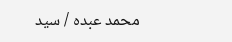محمد عبده / سيد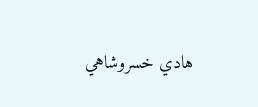هادي خسروشاهي